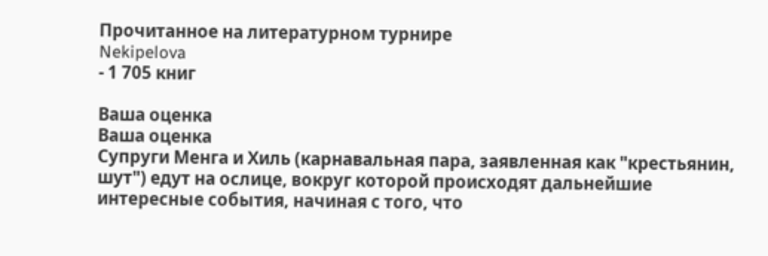Прочитанное на литературном турнире
Nekipelova
- 1 705 книг

Ваша оценка
Ваша оценка
Супруги Менга и Хиль (карнавальная пара, заявленная как "крестьянин, шут") едут на ослице, вокруг которой происходят дальнейшие интересные события, начиная с того, что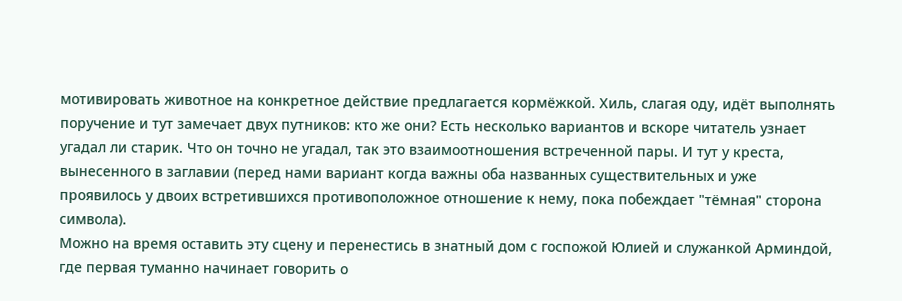мотивировать животное на конкретное действие предлагается кормёжкой. Хиль, слагая оду, идёт выполнять поручение и тут замечает двух путников: кто же они? Есть несколько вариантов и вскоре читатель узнает угадал ли старик. Что он точно не угадал, так это взаимоотношения встреченной пары. И тут у креста, вынесенного в заглавии (перед нами вариант когда важны оба названных существительных и уже проявилось у двоих встретившихся противоположное отношение к нему, пока побеждает "тёмная" сторона символа).
Можно на время оставить эту сцену и перенестись в знатный дом с госпожой Юлией и служанкой Арминдой, где первая туманно начинает говорить о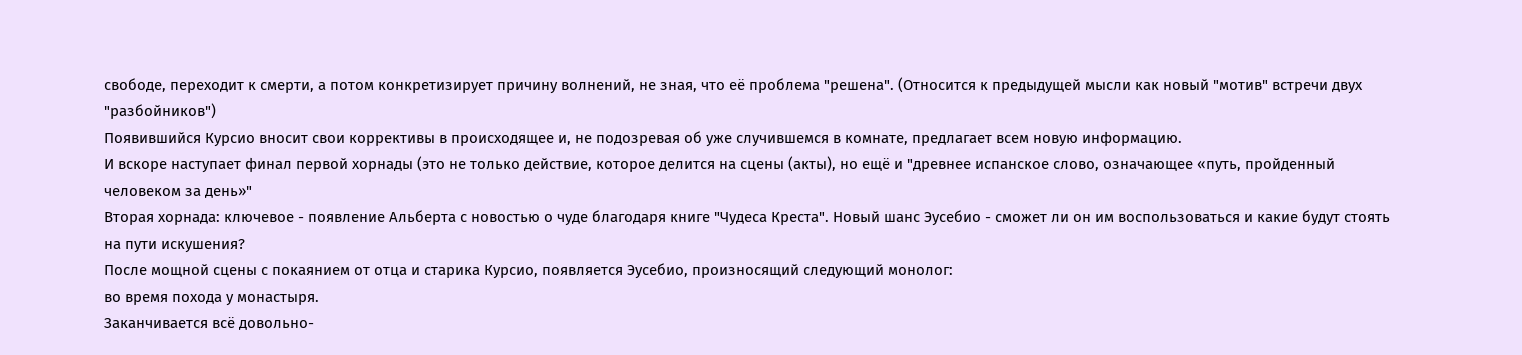свободе, переходит к смерти, а потом конкретизирует причину волнений, не зная, что её проблема "решена". (Относится к предыдущей мысли как новый "мотив" встречи двух "разбойников")
Появившийся Курсио вносит свои коррективы в происходящее и, не подозревая об уже случившемся в комнате, предлагает всем новую информацию.
И вскоре наступает финал первой хорнады (это не только действие, которое делится на сцены (акты), но ещё и "древнее испанское слово, означающее «путь, пройденный человеком за день»"
Вторая хорнада: ключевое - появление Альберта с новостью о чуде благодаря книге "Чудеса Креста". Новый шанс Эусебио - сможет ли он им воспользоваться и какие будут стоять на пути искушения?
После мощной сцены с покаянием от отца и старика Курсио, появляется Эусебио, произносящий следующий монолог:
во время похода у монастыря.
Заканчивается всё довольно-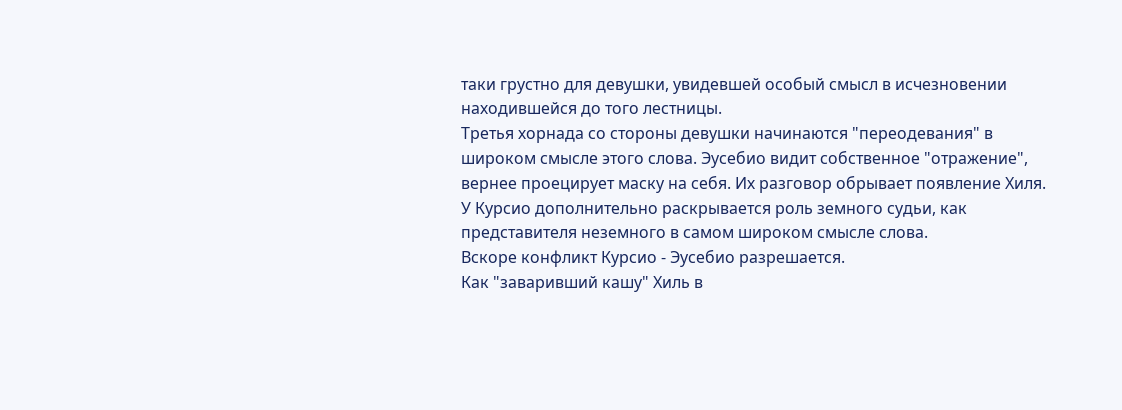таки грустно для девушки, увидевшей особый смысл в исчезновении находившейся до того лестницы.
Третья хорнада со стороны девушки начинаются "переодевания" в широком смысле этого слова. Эусебио видит собственное "отражение", вернее проецирует маску на себя. Их разговор обрывает появление Хиля.
У Курсио дополнительно раскрывается роль земного судьи, как представителя неземного в самом широком смысле слова.
Вскоре конфликт Курсио - Эусебио разрешается.
Как "заваривший кашу" Хиль в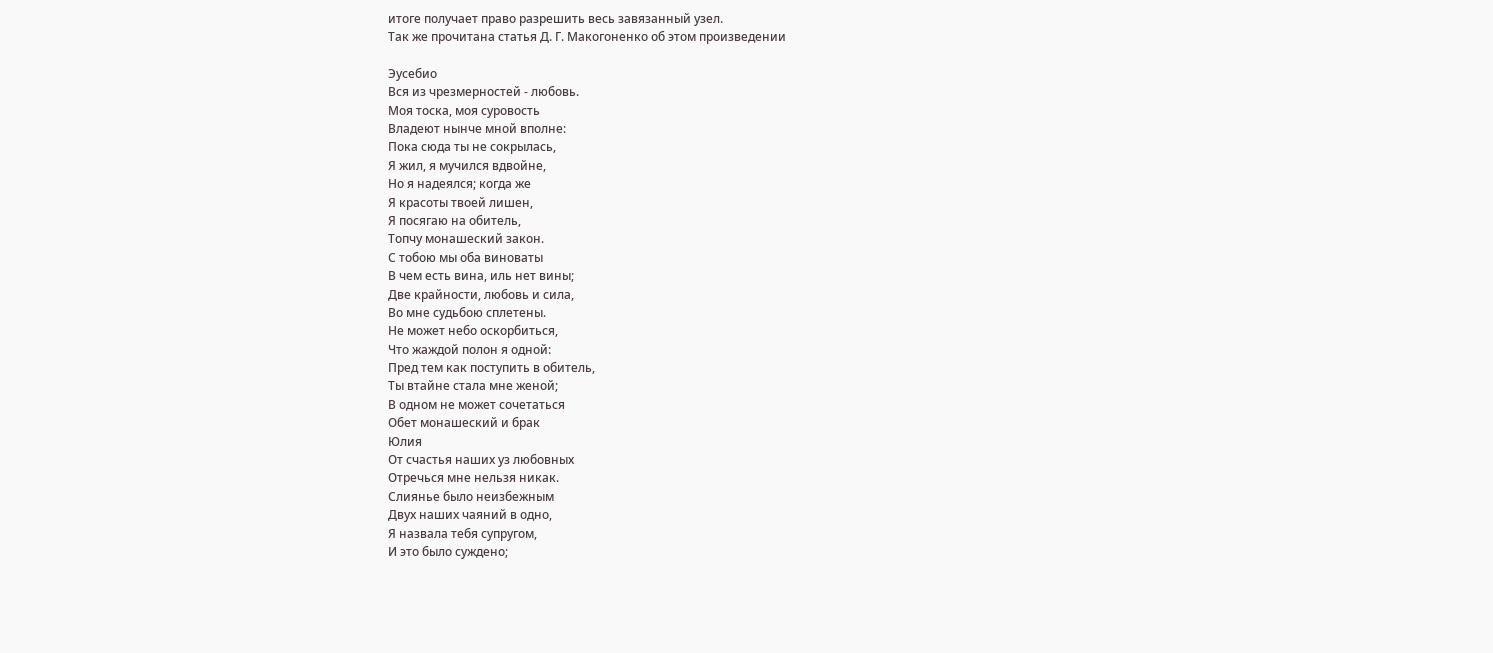итоге получает право разрешить весь завязанный узел.
Так же прочитана статья Д. Г. Макогоненко об этом произведении

Эусебио
Вся из чрезмерностей - любовь.
Моя тоска, моя суровость
Владеют нынче мной вполне:
Пока сюда ты не сокрылась,
Я жил, я мучился вдвойне,
Но я надеялся; когда же
Я красоты твоей лишен,
Я посягаю на обитель,
Топчу монашеский закон.
С тобою мы оба виноваты
В чем есть вина, иль нет вины;
Две крайности, любовь и сила,
Во мне судьбою сплетены.
Не может небо оскорбиться,
Что жаждой полон я одной:
Пред тем как поступить в обитель,
Ты втайне стала мне женой;
В одном не может сочетаться
Обет монашеский и брак
Юлия
От счастья наших уз любовных
Отречься мне нельзя никак.
Слиянье было неизбежным
Двух наших чаяний в одно,
Я назвала тебя супругом,
И это было суждено;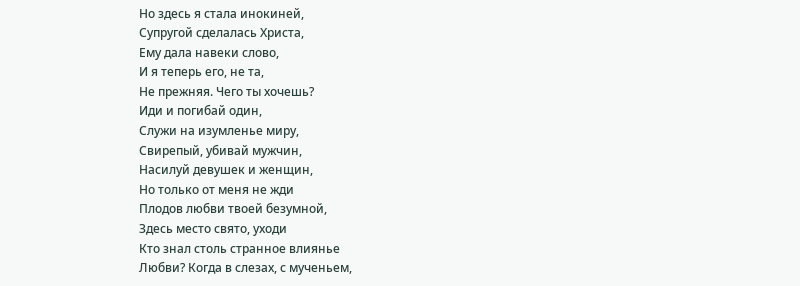Но здесь я стала инокиней,
Супругой сделалась Христа,
Ему дала навеки слово,
И я теперь его, не та,
Не прежняя. Чего ты хочешь?
Иди и погибай один,
Служи на изумленье миру,
Свирепый, убивай мужчин,
Насилуй девушек и женщин,
Но только от меня не жди
Плодов любви твоей безумной,
Здесь место свято, уходи
Кто знал столь странное влиянье
Любви? Когда в слезах, с мученьем,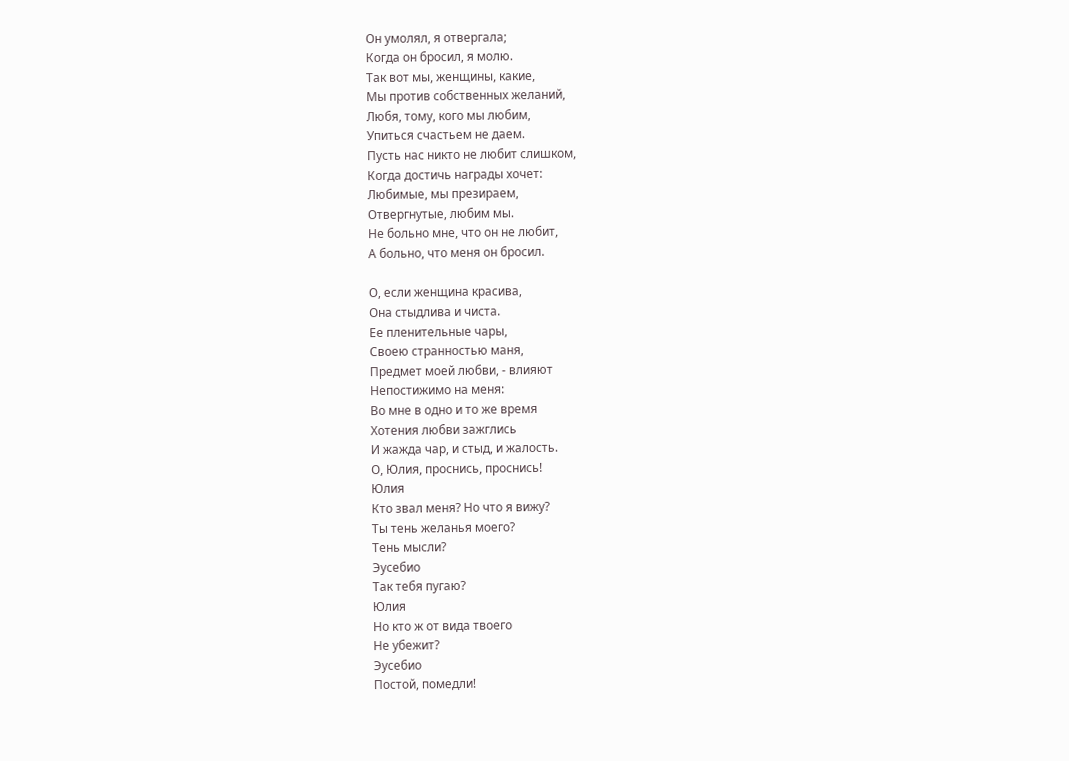Он умолял, я отвергала;
Когда он бросил, я молю.
Так вот мы, женщины, какие,
Мы против собственных желаний,
Любя, тому, кого мы любим,
Упиться счастьем не даем.
Пусть нас никто не любит слишком,
Когда достичь награды хочет:
Любимые, мы презираем,
Отвергнутые, любим мы.
Не больно мне, что он не любит,
А больно, что меня он бросил.

О, если женщина красива,
Она стыдлива и чиста.
Ее пленительные чары,
Своею странностью маня,
Предмет моей любви, - влияют
Непостижимо на меня:
Во мне в одно и то же время
Хотения любви зажглись
И жажда чар, и стыд, и жалость.
О, Юлия, проснись, проснись!
Юлия
Кто звал меня? Но что я вижу?
Ты тень желанья моего?
Тень мысли?
Эусебио
Так тебя пугаю?
Юлия
Но кто ж от вида твоего
Не убежит?
Эусебио
Постой, помедли!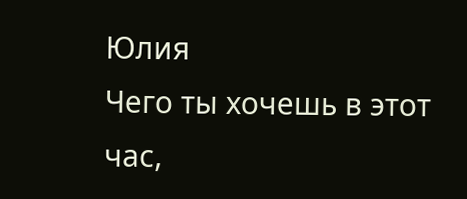Юлия
Чего ты хочешь в этот час,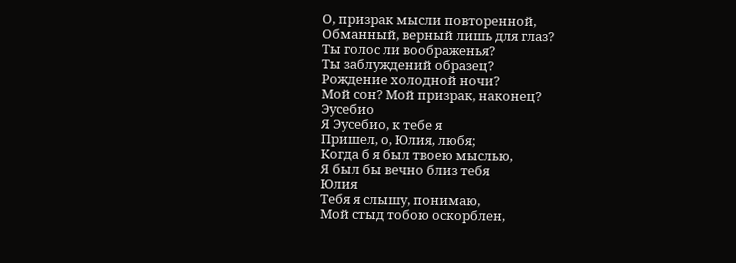О, призрак мысли повторенной,
Обманный, верный лишь для глаз?
Ты голос ли воображенья?
Ты заблуждений образец?
Рождение холодной ночи?
Мой сон? Мой призрак, наконец?
Эусебио
Я Эусебио, к тебе я
Пришел, о, Юлия, любя;
Когда б я был твоею мыслью,
Я был бы вечно близ тебя
Юлия
Тебя я слышу, понимаю,
Мой стыд тобою оскорблен,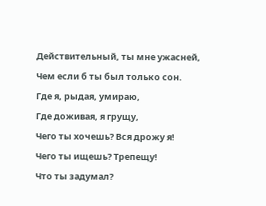Действительный, ты мне ужасней,
Чем если б ты был только сон.
Где я, рыдая, умираю,
Где доживая, я грущу,
Чего ты хочешь? Вся дрожу я!
Чего ты ищешь? Трепещу!
Что ты задумал?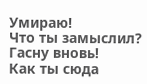Умираю!
Что ты замыслил? Гасну вновь!
Как ты сюда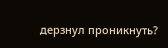дерзнул проникнуть?